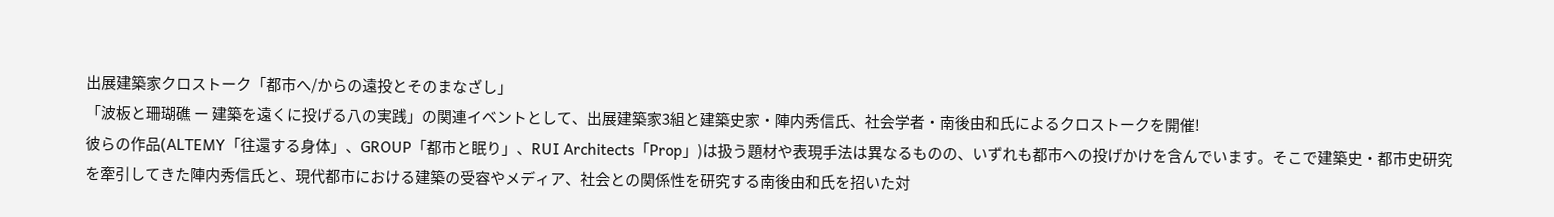出展建築家クロストーク「都市へ/からの遠投とそのまなざし」
「波板と珊瑚礁 ー 建築を遠くに投げる八の実践」の関連イベントとして、出展建築家3組と建築史家・陣内秀信氏、社会学者・南後由和氏によるクロストークを開催!
彼らの作品(ALTEMY「往還する身体」、GROUP「都市と眠り」、RUI Architects「Prop」)は扱う題材や表現手法は異なるものの、いずれも都市への投げかけを含んでいます。そこで建築史・都市史研究を牽引してきた陣内秀信氏と、現代都市における建築の受容やメディア、社会との関係性を研究する南後由和氏を招いた対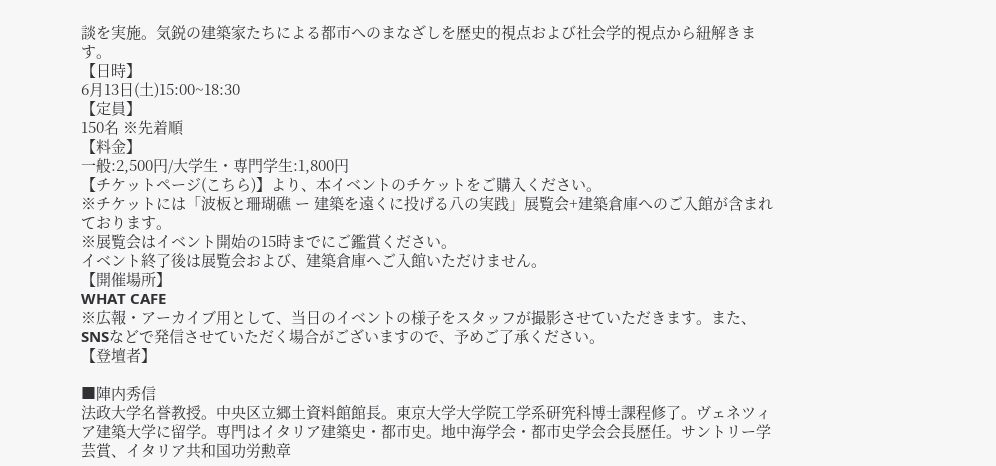談を実施。気鋭の建築家たちによる都市へのまなざしを歴史的視点および社会学的視点から紐解きます。
【日時】
6月13日(土)15:00~18:30
【定員】
150名 ※先着順
【料金】
一般:2,500円/大学生・専門学生:1,800円
【チケットページ(こちら)】より、本イベントのチケットをご購入ください。
※チケットには「波板と珊瑚礁 ー 建築を遠くに投げる八の実践」展覧会+建築倉庫へのご入館が含まれております。
※展覧会はイベント開始の15時までにご鑑賞ください。
イベント終了後は展覧会および、建築倉庫へご入館いただけません。
【開催場所】
WHAT CAFE
※広報・アーカイブ用として、当日のイベントの様子をスタッフが撮影させていただきます。また、SNSなどで発信させていただく場合がございますので、予めご了承ください。
【登壇者】

■陣内秀信
法政大学名誉教授。中央区立郷土資料館館長。東京大学大学院工学系研究科博士課程修了。ヴェネツィア建築大学に留学。専門はイタリア建築史・都市史。地中海学会・都市史学会会長歴任。サントリー学芸賞、イタリア共和国功労勲章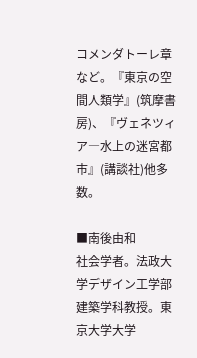コメンダトーレ章など。『東京の空間人類学』(筑摩書房)、『ヴェネツィア―水上の迷宮都市』(講談社)他多数。

■南後由和
社会学者。法政大学デザイン工学部建築学科教授。東京大学大学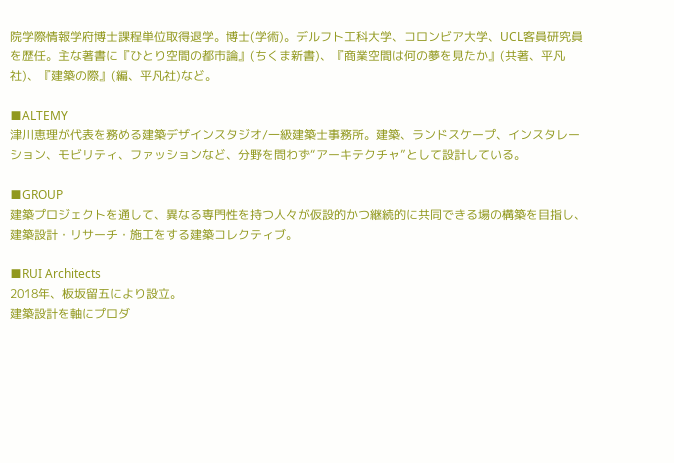院学際情報学府博士課程単位取得退学。博士(学術)。デルフト工科大学、コロンビア大学、UCL客員研究員を歴任。主な著書に『ひとり空間の都市論』(ちくま新書)、『商業空間は何の夢を見たか』(共著、平凡社)、『建築の際』(編、平凡社)など。

■ALTEMY
津川恵理が代表を務める建築デザインスタジオ/一級建築士事務所。建築、ランドスケープ、インスタレーション、モビリティ、ファッションなど、分野を問わず“アーキテクチャ”として設計している。

■GROUP
建築プロジェクトを通して、異なる専門性を持つ人々が仮設的かつ継続的に共同できる場の構築を目指し、建築設計・リサーチ・施工をする建築コレクティブ。

■RUI Architects
2018年、板坂留五により設立。
建築設計を軸にプロダ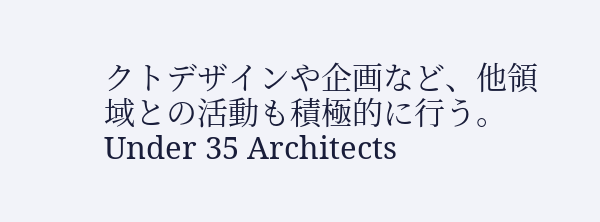クトデザインや企画など、他領域との活動も積極的に行う。Under 35 Architects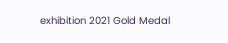exhibition 2021 Gold Medal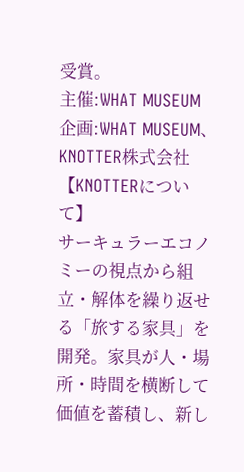受賞。
主催:WHAT MUSEUM
企画:WHAT MUSEUM、KNOTTER株式会社
【KNOTTERについて】
サーキュラーエコノミーの視点から組立・解体を繰り返せる「旅する家具」を開発。家具が人・場所・時間を横断して価値を蓄積し、新し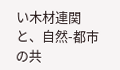い木材連関と、自然-都市の共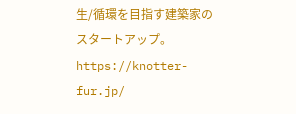生/循環を目指す建築家のスタートアップ。
https://knotter-fur.jp/